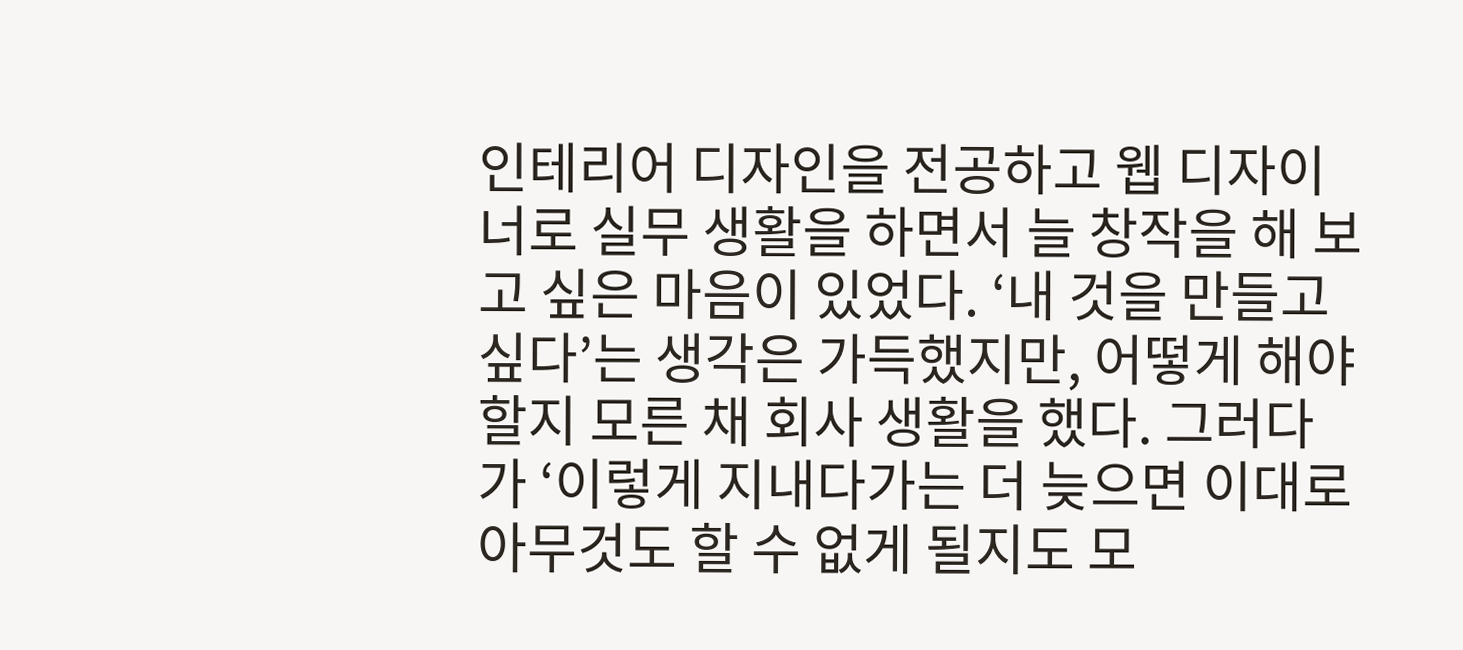인테리어 디자인을 전공하고 웹 디자이너로 실무 생활을 하면서 늘 창작을 해 보고 싶은 마음이 있었다. ‘내 것을 만들고 싶다’는 생각은 가득했지만, 어떻게 해야 할지 모른 채 회사 생활을 했다. 그러다가 ‘이렇게 지내다가는 더 늦으면 이대로 아무것도 할 수 없게 될지도 모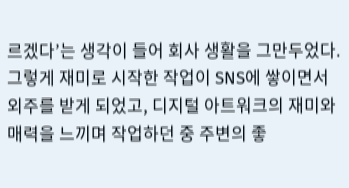르겠다’는 생각이 들어 회사 생활을 그만두었다. 그렇게 재미로 시작한 작업이 SNS에 쌓이면서 외주를 받게 되었고, 디지털 아트워크의 재미와 매력을 느끼며 작업하던 중 주변의 좋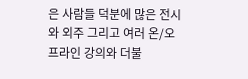은 사람들 덕분에 많은 전시와 외주 그리고 여러 온/오프라인 강의와 더불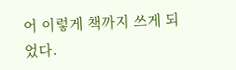어 이렇게 책까지 쓰게 되었다.